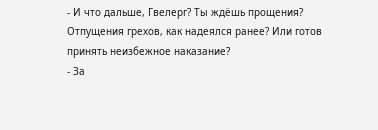- И что дальше, Гвелерг? Ты ждёшь прощения? Отпущения грехов, как надеялся ранее? Или готов принять неизбежное наказание?
- За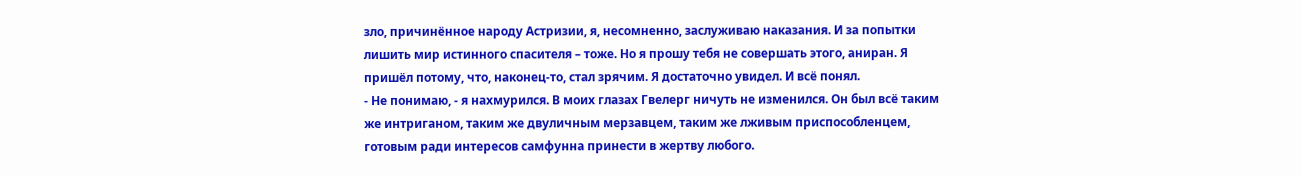зло, причинённое народу Астризии, я, несомненно, заслуживаю наказания. И за попытки лишить мир истинного спасителя – тоже. Но я прошу тебя не совершать этого, аниран. Я пришёл потому, что, наконец-то, стал зрячим. Я достаточно увидел. И всё понял.
- Не понимаю, - я нахмурился. В моих глазах Гвелерг ничуть не изменился. Он был всё таким же интриганом, таким же двуличным мерзавцем, таким же лживым приспособленцем, готовым ради интересов самфунна принести в жертву любого.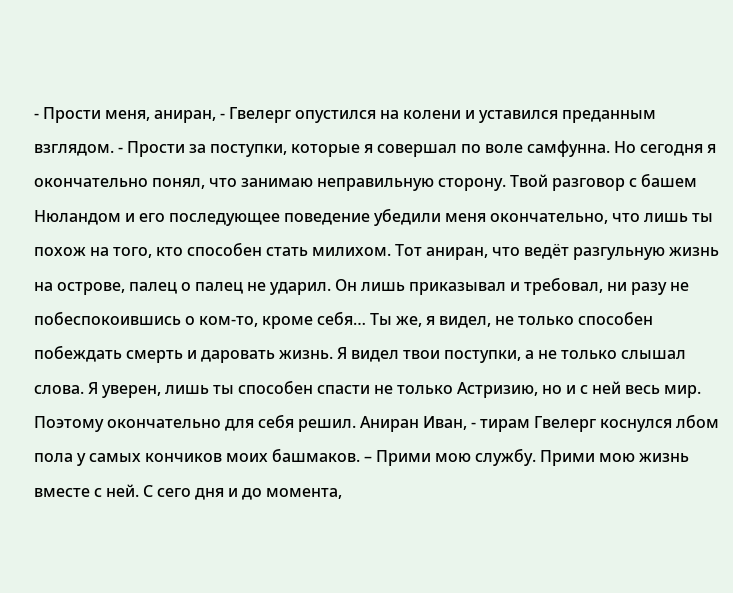- Прости меня, аниран, - Гвелерг опустился на колени и уставился преданным взглядом. - Прости за поступки, которые я совершал по воле самфунна. Но сегодня я окончательно понял, что занимаю неправильную сторону. Твой разговор с башем Нюландом и его последующее поведение убедили меня окончательно, что лишь ты похож на того, кто способен стать милихом. Тот аниран, что ведёт разгульную жизнь на острове, палец о палец не ударил. Он лишь приказывал и требовал, ни разу не побеспокоившись о ком-то, кроме себя… Ты же, я видел, не только способен побеждать смерть и даровать жизнь. Я видел твои поступки, а не только слышал слова. Я уверен, лишь ты способен спасти не только Астризию, но и с ней весь мир. Поэтому окончательно для себя решил. Аниран Иван, - тирам Гвелерг коснулся лбом пола у самых кончиков моих башмаков. – Прими мою службу. Прими мою жизнь вместе с ней. С сего дня и до момента,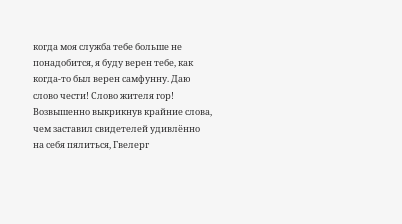когда моя служба тебе больше не понадобится, я буду верен тебе, как когда-то был верен самфунну. Даю слово чести! Слово жителя гор!
Возвышенно выкрикнув крайние слова, чем заставил свидетелей удивлённо на себя пялиться, Гвелерг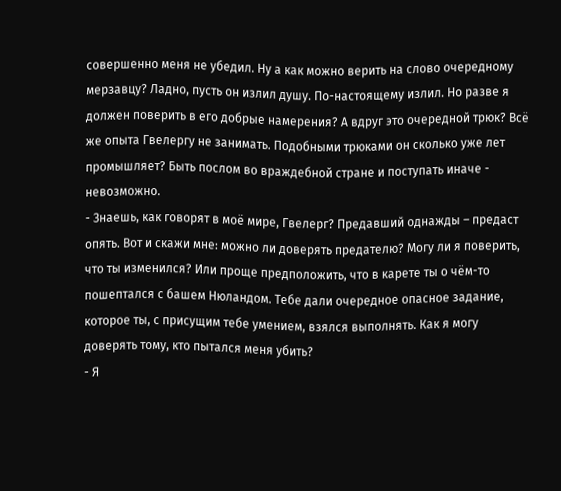совершенно меня не убедил. Ну а как можно верить на слово очередному мерзавцу? Ладно, пусть он излил душу. По-настоящему излил. Но разве я должен поверить в его добрые намерения? А вдруг это очередной трюк? Всё же опыта Гвелергу не занимать. Подобными трюками он сколько уже лет промышляет? Быть послом во враждебной стране и поступать иначе - невозможно.
- Знаешь, как говорят в моё мире, Гвелерг? Предавший однажды – предаст опять. Вот и скажи мне: можно ли доверять предателю? Могу ли я поверить, что ты изменился? Или проще предположить, что в карете ты о чём-то пошептался с башем Нюландом. Тебе дали очередное опасное задание, которое ты, с присущим тебе умением, взялся выполнять. Как я могу доверять тому, кто пытался меня убить?
- Я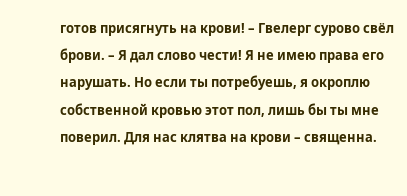готов присягнуть на крови! – Гвелерг сурово свёл брови. – Я дал слово чести! Я не имею права его нарушать. Но если ты потребуешь, я окроплю собственной кровью этот пол, лишь бы ты мне поверил. Для нас клятва на крови – священна.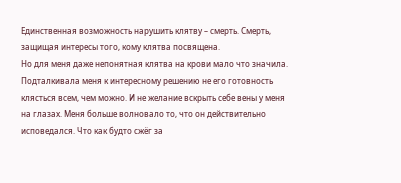Единственная возможность нарушить клятву – смерть. Смерть, защищая интересы того, кому клятва посвящена.
Но для меня даже непонятная клятва на крови мало что значила. Подталкивала меня к интересному решению не его готовность клясться всем, чем можно. И не желание вскрыть себе вены у меня на глазах. Меня больше волновало то, что он действительно исповедался. Что как будто сжёг за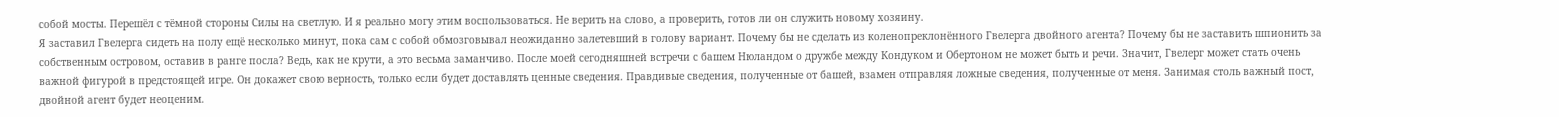собой мосты. Перешёл с тёмной стороны Силы на светлую. И я реально могу этим воспользоваться. Не верить на слово, а проверить, готов ли он служить новому хозяину.
Я заставил Гвелерга сидеть на полу ещё несколько минут, пока сам с собой обмозговывал неожиданно залетевший в голову вариант. Почему бы не сделать из коленопреклонённого Гвелерга двойного агента? Почему бы не заставить шпионить за собственным островом, оставив в ранге посла? Ведь, как не крути, а это весьма заманчиво. После моей сегодняшней встречи с башем Нюландом о дружбе между Кондуком и Обертоном не может быть и речи. Значит, Гвелерг может стать очень важной фигурой в предстоящей игре. Он докажет свою верность, только если будет доставлять ценные сведения. Правдивые сведения, полученные от башей, взамен отправляя ложные сведения, полученные от меня. Занимая столь важный пост, двойной агент будет неоценим.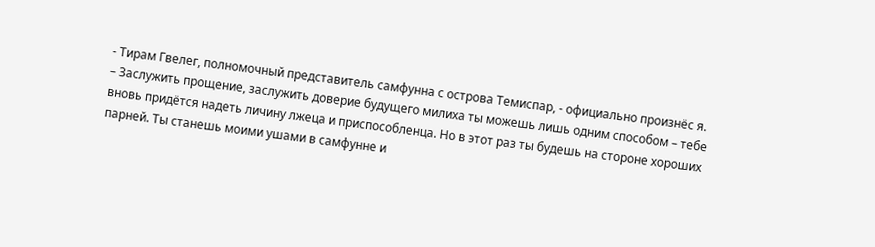- Тирам Гвелег, полномочный представитель самфунна с острова Темиспар, - официально произнёс я. – Заслужить прощение, заслужить доверие будущего милиха ты можешь лишь одним способом – тебе вновь придётся надеть личину лжеца и приспособленца. Но в этот раз ты будешь на стороне хороших парней. Ты станешь моими ушами в самфунне и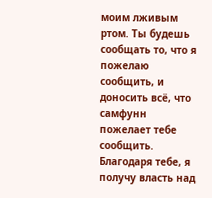моим лживым ртом. Ты будешь сообщать то, что я пожелаю сообщить, и доносить всё, что самфунн пожелает тебе сообщить. Благодаря тебе, я получу власть над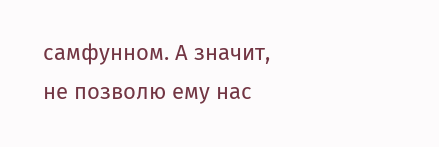самфунном. А значит, не позволю ему нас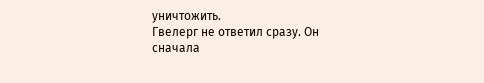уничтожить.
Гвелерг не ответил сразу. Он сначала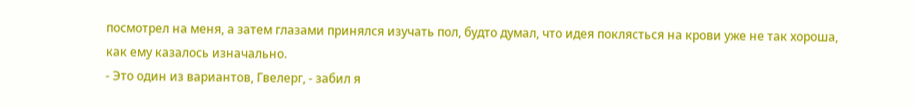посмотрел на меня, а затем глазами принялся изучать пол, будто думал, что идея поклясться на крови уже не так хороша, как ему казалось изначально.
- Это один из вариантов, Гвелерг, - забил я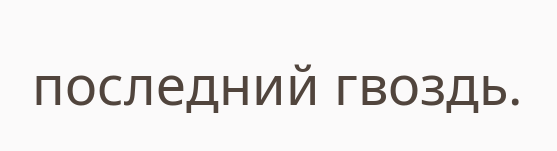последний гвоздь.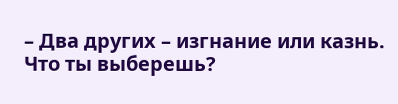– Два других – изгнание или казнь. Что ты выберешь?